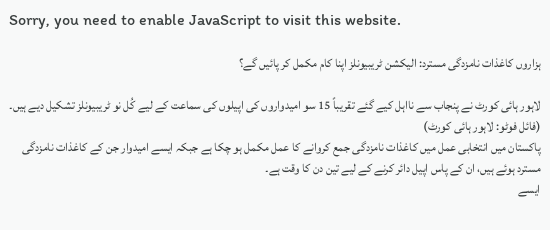Sorry, you need to enable JavaScript to visit this website.

ہزاروں کاغذات نامزدگی مسترد: الیکشن ٹریبیونلز اپنا کام مکمل کر پائیں گے؟

لاہور ہائی کورٹ نے پنجاب سے نااہل کیے گئے تقریباً 15 سو امیدواروں کی اپیلوں کی سماعت کے لیے کُل نو ٹریبیونلز تشکیل دیے ہیں۔ (فائل فوٹو: لاہور ہائی کورٹ)
پاکستان میں انتخابی عمل میں کاغذات نامزدگی جمع کروانے کا عمل مکمل ہو چکا ہے جبکہ ایسے امیدوار جن کے کاغذات نامزدگی مسترد ہوئے ہیں، ان کے پاس اپیل دائر کرنے کے لیے تین دن کا وقت ہے۔
ایسے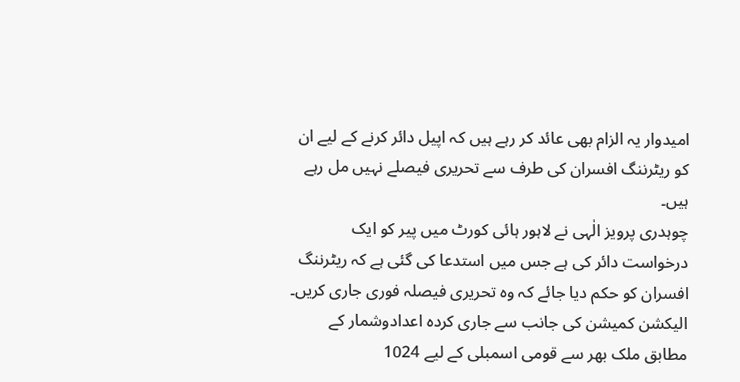امیدوار یہ الزام بھی عائد کر رہے ہیں کہ اپیل دائر کرنے کے لیے ان کو ریٹرننگ افسران کی طرف سے تحریری فیصلے نہیں مل رہے ہیں۔
چوہدری پرویز الٰہی نے لاہور ہائی کورٹ میں پیر کو ایک درخواست دائر کی ہے جس میں استدعا کی گئی ہے کہ ریٹرننگ افسران کو حکم دیا جائے کہ وہ تحریری فیصلہ فوری جاری کریں۔
الیکشن کمیشن کی جانب سے جاری کردہ اعدادوشمار کے مطابق ملک بھر سے قومی اسمبلی کے لیے 1024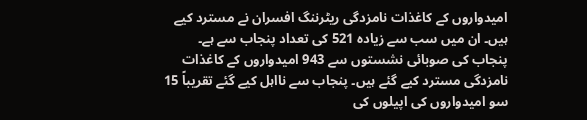امیدواروں کے کاغذات نامزدگی ریٹرننگ افسران نے مسترد کیے ہیں۔ ان میں سب سے زیادہ 521 کی تعداد پنجاب سے ہے۔
پنجاب کی صوبائی نشستوں سے 943 امیدواروں کے کاغذات نامزدگی مسترد کیے گئے ہیں۔ پنجاب سے نااہل کیے گئے تقریباً 15 سو امیدواروں کی اپیلوں کی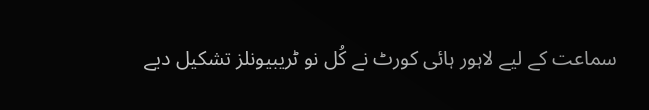سماعت کے لیے لاہور ہائی کورٹ نے کُل نو ٹریبیونلز تشکیل دیے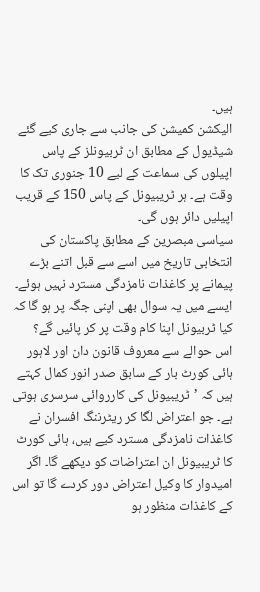ہیں۔
الیکشن کمیشن کی جانب سے جاری کیے گئے شیڈیول کے مطابق ان ٹربیونلز کے پاس اپیلوں کی سماعت کے لیے 10 جنوری تک کا وقت ہے۔ ہر ٹریبیونل کے پاس 150 کے قریب اپیلیں دائر ہوں گی۔
سیاسی مبصرین کے مطابق پاکستان کی انتخابی تاریخ میں اسے سے قبل اتنے بڑے پیمانے پر کاغذات نامزدگی مسترد نہیں ہوئے۔ ایسے میں یہ سوال بھی اپنی جگہ پر ہو گا کہ کیا ٹربیونل اپنا کام وقت پر کر پائیں گے؟
اس حوالے سے معروف قانون دان اور لاہور ہائی کورٹ بار کے سابق صدر انور کمال کہتے ہیں کہ ’ٹریبیونل کی کارروائی سرسری ہوتی ہے۔ جو اعتراض لگا کر ریٹرننگ افسران نے کاغذات نامزدگی مسترد کیے ہیں، ہائی کورٹ کا ٹریبیونل ان اعتراضات کو دیکھے گا۔ اگر امیدوار کا وکیل اعتراض دور کردے گا تو اس کے کاغذات منظور ہو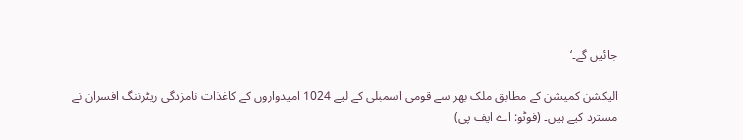جائیں گے۔‘

الیکشن کمیشن کے مطابق ملک بھر سے قومی اسمبلی کے لیے 1024 امیدواروں کے کاغذات نامزدگی ریٹرننگ افسران نے مسترد کیے ہیں۔ (فوٹو: اے ایف پی)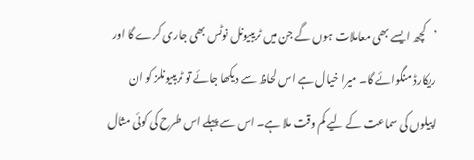’کچھ ایسے بھی معاملات ہوں گے جن میں ٹریبیونل نوٹس بھی جاری کرے گا اور ریکارڈ منگوائے گا۔ میرا خیال ہے اس لحاظ سے دیکھا جائے تو ٹریبیونلز کو ان اپیلوں کی سماعت کے لیے کم وقت ملا ہے۔ اس سے پہلے اس طرح کی کوئی مثال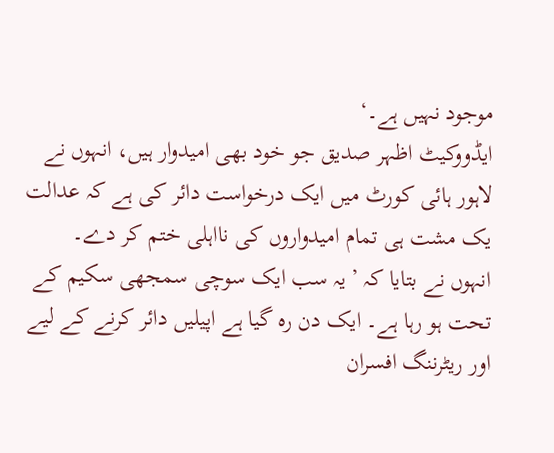موجود نہیں ہے۔‘
ایڈووکیٹ اظہر صدیق جو خود بھی امیدوار ہیں، انہوں نے لاہور ہائی کورٹ میں ایک درخواست دائر کی ہے کہ عدالت یک مشت ہی تمام امیدواروں کی نااہلی ختم کر دے۔
انہوں نے بتایا کہ ’یہ سب ایک سوچی سمجھی سکیم کے تحت ہو رہا ہے۔ ایک دن رہ گیا ہے اپیلیں دائر کرنے کے لیے اور ریٹرننگ افسران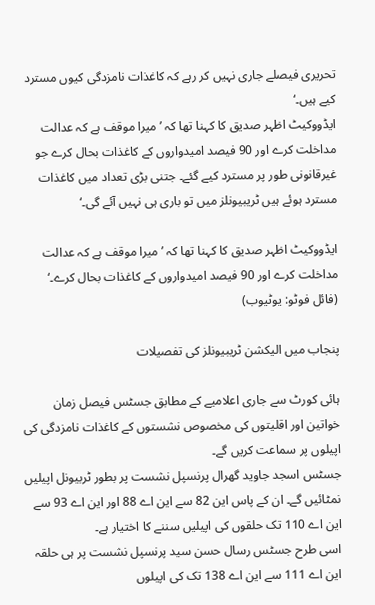تحریری فیصلے جاری نہیں کر رہے کہ کاغذات نامزدگی کیوں مسترد کیے ہیں۔‘
ایڈووکیٹ اظہر صدیق کا کہنا تھا کہ ’میرا موقف ہے کہ عدالت مداخلت کرے اور 90 فیصد امیدواروں کے کاغذات بحال کرے جو غیرقانونی طور پر مسترد کیے گئے۔ جتنی بڑی تعداد میں کاغذات مسترد ہوئے ہیں ٹریبیونلز میں تو باری ہی نہیں آئے گی۔‘

ایڈووکیٹ اظہر صدیق کا کہنا تھا کہ ’میرا موقف ہے کہ عدالت مداخلت کرے اور 90 فیصد امیدواروں کے کاغذات بحال کرے۔‘ (فائل فوٹو: یوٹیوب)

پنجاب میں الیکشن ٹریبیونلز کی تفصیلات

ہائی کورٹ سے جاری اعلامیے کے مطابق جسٹس فیصل زمان خواتین اور اقلیتوں کی مخصوص نشستوں کے کاغذات نامزدگی کی اپیلوں پر سماعت کریں گے۔
جسٹس اسجد جاوید گھرال پرنسپل نشست پر بطور ٹربیونل اپیلیں نمٹائیں گے۔ ان کے پاس این 82 سے این اے 88 اور این اے 93 سے این اے 110 تک حلقوں کی اپیلیں سننے کا اختیار ہے۔
اسی طرح جسٹس رسال حسن سید پرنسپل نشست پر ہی حلقہ این اے 111 سے این اے 138 تک کی اپیلوں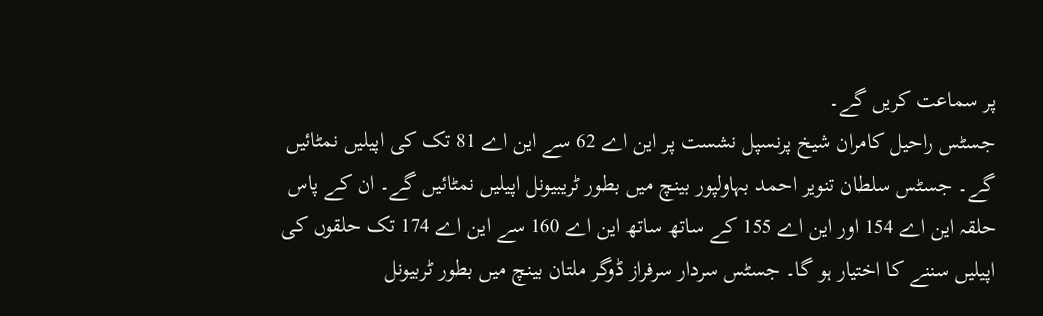پر سماعت کریں گے۔
جسٹس راحیل کامران شیخ پرنسپل نشست پر این اے 62 سے این اے 81 تک کی اپیلیں نمٹائیں گے۔ جسٹس سلطان تنویر احمد بہاولپور بینچ میں بطور ٹریبیونل اپیلیں نمٹائیں گے۔ ان کے پاس حلقہ این اے 154 اور این اے 155 کے ساتھ ساتھ این اے 160 سے این اے 174 تک حلقوں کی اپیلیں سننے کا اختیار ہو گا۔ جسٹس سردار سرفراز ڈوگر ملتان بینچ میں بطور ٹربیونل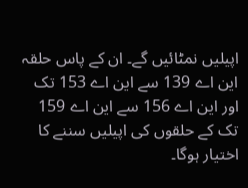اپیلیں نمٹائیں گے۔ ان کے پاس حلقہ این اے 139 سے این اے 153 تک اور این اے 156 سے این اے 159 تک کے حلقوں کی اپیلیں سننے کا اختیار ہوگا۔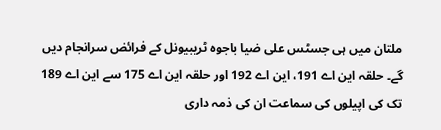ملتان میں ہی جسٹس علی ضیا باجوہ ٹریبیونل کے فرائض سرانجام دیں گے۔ حلقہ این اے 191، این اے 192 اور حلقہ این اے 175 سے این اے 189 تک کی اپیلوں کی سماعت ان کی ذمہ داری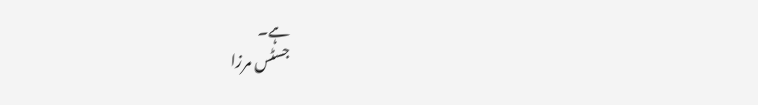ہے۔
جسٹس مرزا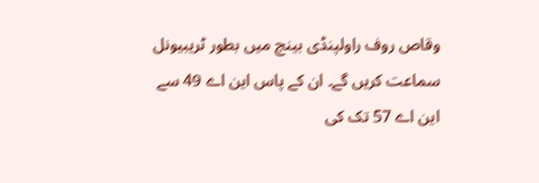وقاص روف راولپنڈی بینچ میں بطور ٹریبیونل سماعت کریں گے۔ ان کے پاس این اے 49 سے این اے 57 تک کی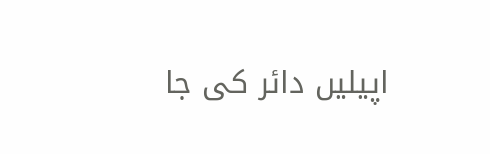اپیلیں دائر کی جا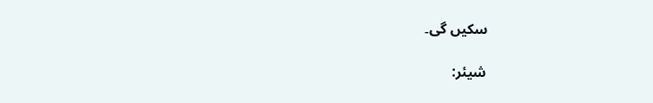سکیں گی۔

شیئر: